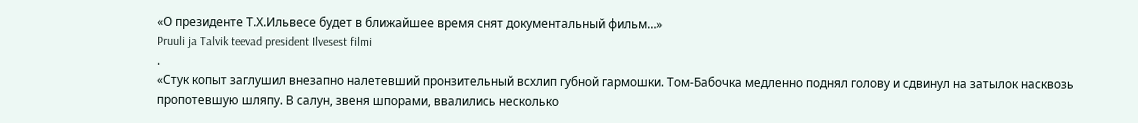«О президенте Т.Х.Ильвесе будет в ближайшее время снят документальный фильм…»
Pruuli ja Talvik teevad president Ilvesest filmi
.
«Стук копыт заглушил внезапно налетевший пронзительный всхлип губной гармошки. Том-Бабочка медленно поднял голову и сдвинул на затылок насквозь пропотевшую шляпу. В салун, звеня шпорами, ввалились несколько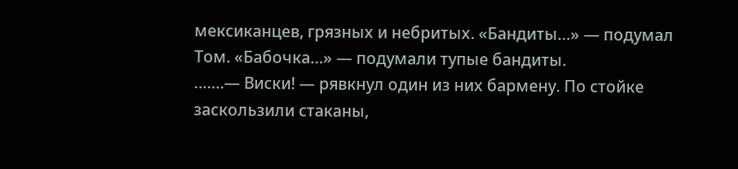мексиканцев, грязных и небритых. «Бандиты…» — подумал Том. «Бабочка…» — подумали тупые бандиты.
…….— Виски! — рявкнул один из них бармену. По стойке заскользили стаканы,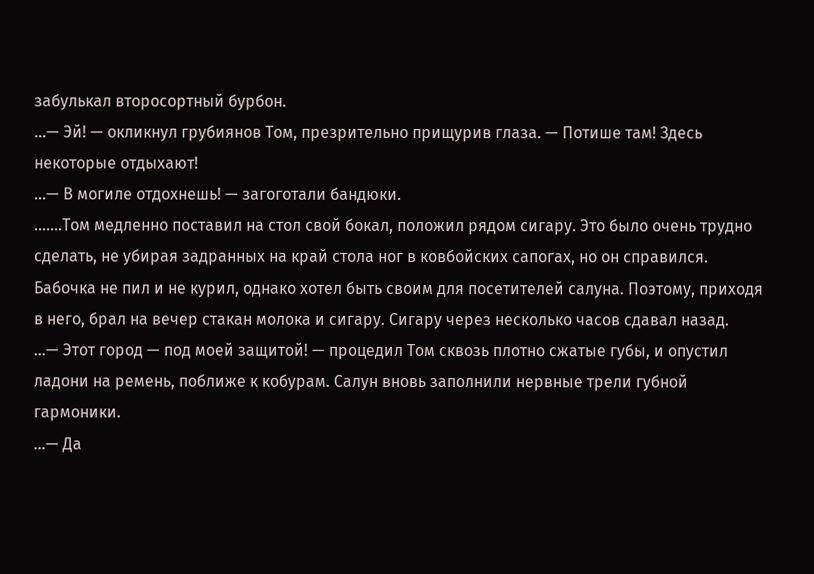забулькал второсортный бурбон.
…— Эй! — окликнул грубиянов Том, презрительно прищурив глаза. — Потише там! Здесь некоторые отдыхают!
…— В могиле отдохнешь! — загоготали бандюки.
…….Том медленно поставил на стол свой бокал, положил рядом сигару. Это было очень трудно сделать, не убирая задранных на край стола ног в ковбойских сапогах, но он справился. Бабочка не пил и не курил, однако хотел быть своим для посетителей салуна. Поэтому, приходя в него, брал на вечер стакан молока и сигару. Сигару через несколько часов сдавал назад.
…— Этот город — под моей защитой! — процедил Том сквозь плотно сжатые губы, и опустил ладони на ремень, поближе к кобурам. Салун вновь заполнили нервные трели губной гармоники.
…— Да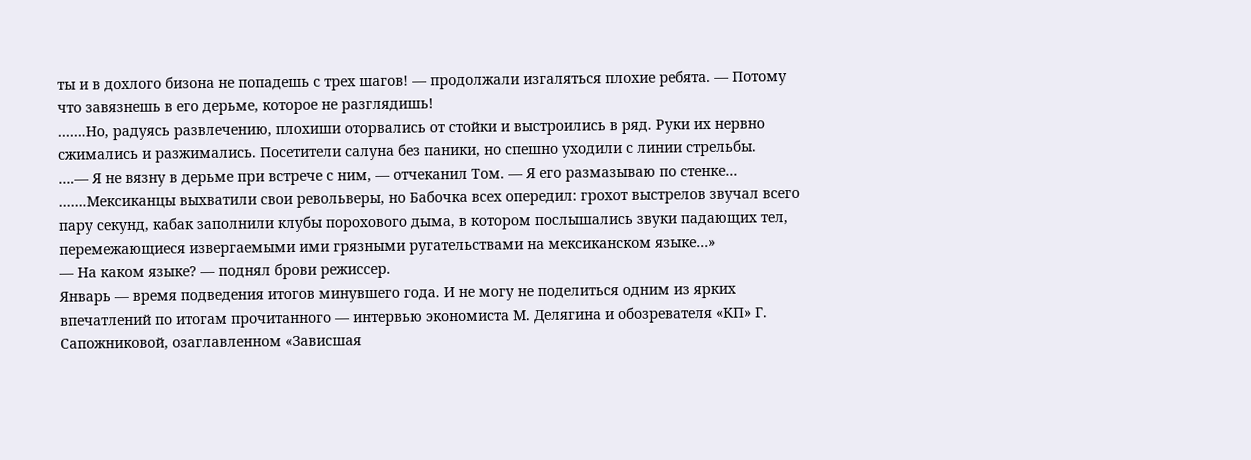ты и в дохлого бизона не попадешь с трех шагов! — продолжали изгаляться плохие ребята. — Потому что завязнешь в его дерьме, которое не разглядишь!
…….Но, радуясь развлечению, плохиши оторвались от стойки и выстроились в ряд. Руки их нервно сжимались и разжимались. Посетители салуна без паники, но спешно уходили с линии стрельбы.
….— Я не вязну в дерьме при встрече с ним, — отчеканил Том. — Я его размазываю по стенке…
…….Мексиканцы выхватили свои револьверы, но Бабочка всех опередил: грохот выстрелов звучал всего пару секунд, кабак заполнили клубы порохового дыма, в котором послышались звуки падающих тел, перемежающиеся извергаемыми ими грязными ругательствами на мексиканском языке…»
— На каком языке? — поднял брови режиссер.
Январь — время подведения итогов минувшего года. И не могу не поделиться одним из ярких впечатлений по итогам прочитанного — интервью экономиста М. Делягина и обозревателя «КП» Г. Сапожниковой, озаглавленном «Зависшая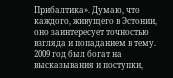Прибалтика». Думаю, что каждого, живущего в Эстонии, оно заинтересует точностью взгляда и попаданием в тему.
2009 год был богат на высказывания и поступки,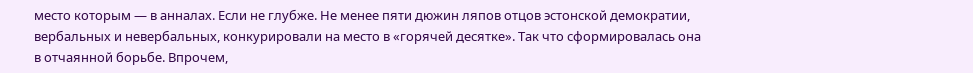место которым — в анналах. Если не глубже. Не менее пяти дюжин ляпов отцов эстонской демократии, вербальных и невербальных, конкурировали на место в «горячей десятке». Так что сформировалась она в отчаянной борьбе. Впрочем,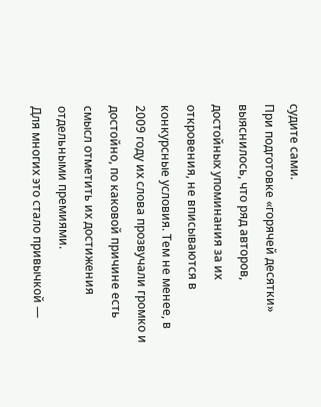судите сами.
При подготовке «горячей десятки» выяснилось, что ряд авторов, достойных упоминания за их откровения, не вписываются в конкурсные условия. Тем не менее, в 2009 году их слова прозвучали громко и достойно, по каковой причине есть смысл отметить их достижения отдельными премиями.
Для многих это стало привычкой —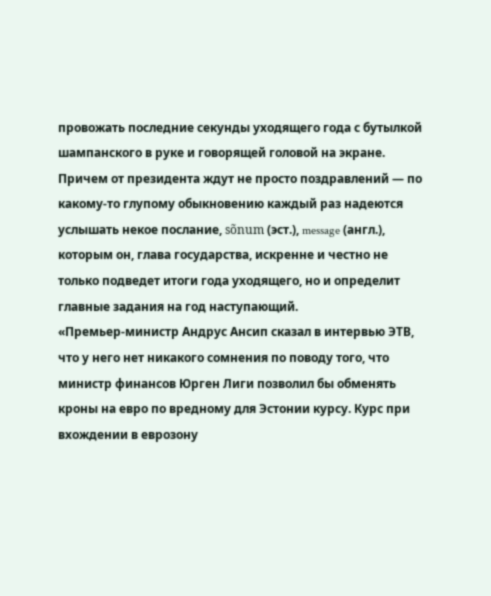провожать последние секунды уходящего года с бутылкой шампанского в руке и говорящей головой на экране. Причем от президента ждут не просто поздравлений — по какому-то глупому обыкновению каждый раз надеются услышать некое послание, sõnum (эст.), message (англ.), которым он, глава государства, искренне и честно не только подведет итоги года уходящего, но и определит главные задания на год наступающий.
«Премьер-министр Андрус Ансип сказал в интервью ЭТВ, что у него нет никакого сомнения по поводу того, что министр финансов Юрген Лиги позволил бы обменять кроны на евро по вредному для Эстонии курсу. Курс при вхождении в еврозону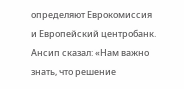определяют Еврокомиссия и Европейский центробанк. Ансип сказал: «Нам важно знать, что решение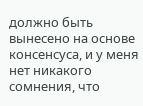должно быть вынесено на основе консенсуса, и у меня нет никакого сомнения, что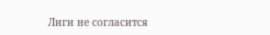Лиги не согласится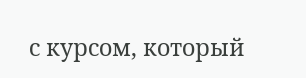с курсом, который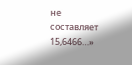не составляет 15,6466…»